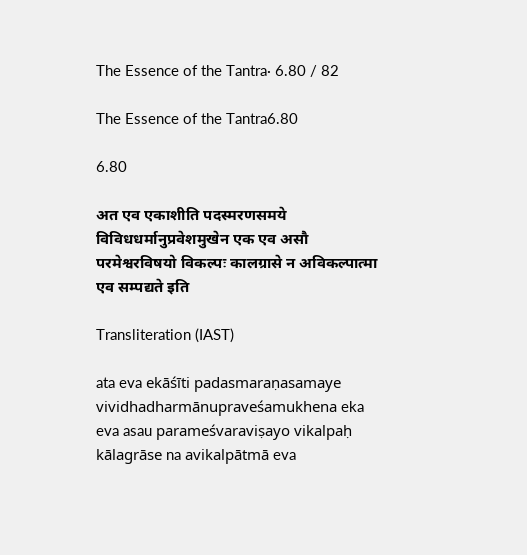The Essence of the Tantra· 6.80 / 82

The Essence of the Tantra6.80

6.80

अत एव एकाशीति पदस्मरणसमये विविधधर्मानुप्रवेशमुखेन एक एव असौ परमेश्वरविषयो विकल्पः कालग्रासे न अविकल्पात्मा एव सम्पद्यते इति

Transliteration (IAST)

ata eva ekāśīti padasmaraṇasamaye vividhadharmānupraveśamukhena eka eva asau parameśvaraviṣayo vikalpaḥ kālagrāse na avikalpātmā eva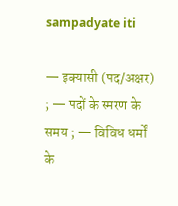sampadyate iti

— इक्यासी (पद/अक्षर) ; — पदों के स्मरण के समय ; — विविध धर्मों के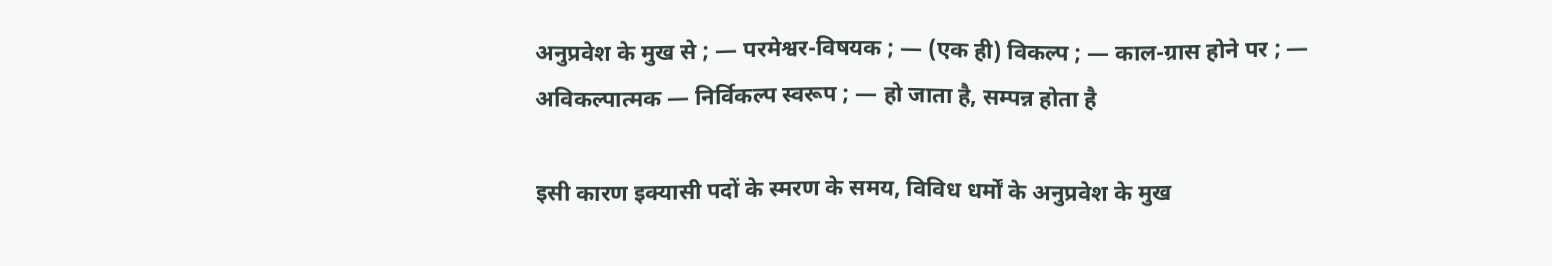अनुप्रवेश के मुख से ; — परमेश्वर-विषयक ; — (एक ही) विकल्प ; — काल-ग्रास होने पर ; — अविकल्पात्मक — निर्विकल्प स्वरूप ; — हो जाता है, सम्पन्न होता है

इसी कारण इक्यासी पदों के स्मरण के समय, विविध धर्मों के अनुप्रवेश के मुख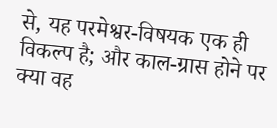से, यह परमेश्वर-विषयक एक ही विकल्प है; और काल-ग्रास होने पर क्या वह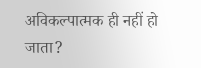अविकल्पात्मक ही नहीं हो जाता?